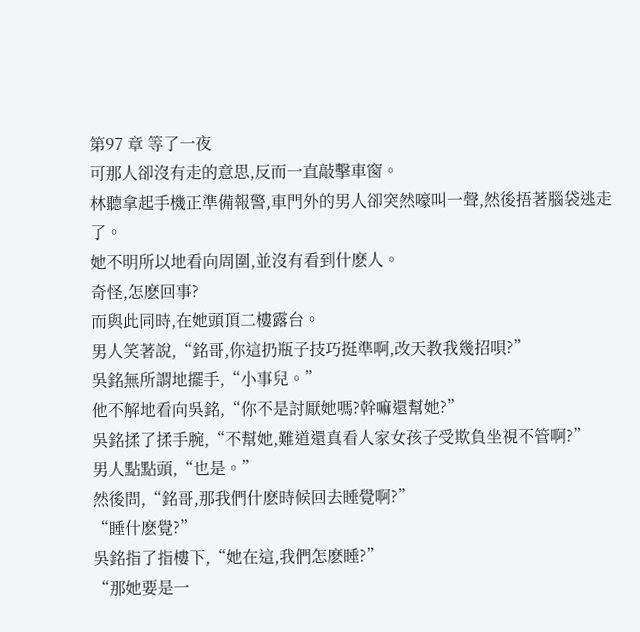第97 章 等了一夜
可那人卻沒有走的意思,反而一直敲擊車窗。
林聽拿起手機正準備報警,車門外的男人卻突然嚎叫一聲,然後捂著腦袋逃走了。
她不明所以地看向周圍,並沒有看到什麽人。
奇怪,怎麽回事?
而與此同時,在她頭頂二樓露台。
男人笑著說,“銘哥,你這扔瓶子技巧挺準啊,改天教我幾招唄?”
吳銘無所謂地擺手,“小事兒。”
他不解地看向吳銘,“你不是討厭她嗎?幹嘛還幫她?”
吳銘揉了揉手腕,“不幫她,難道還真看人家女孩子受欺負坐視不管啊?”
男人點點頭,“也是。”
然後問,“銘哥,那我們什麽時候回去睡覺啊?”
“睡什麽覺?”
吳銘指了指樓下,“她在這,我們怎麽睡?”
“那她要是一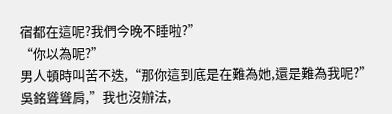宿都在這呢?我們今晚不睡啦?”
“你以為呢?”
男人頓時叫苦不迭,“那你這到底是在難為她,還是難為我呢?”
吳銘聳聳肩,”我也沒辦法,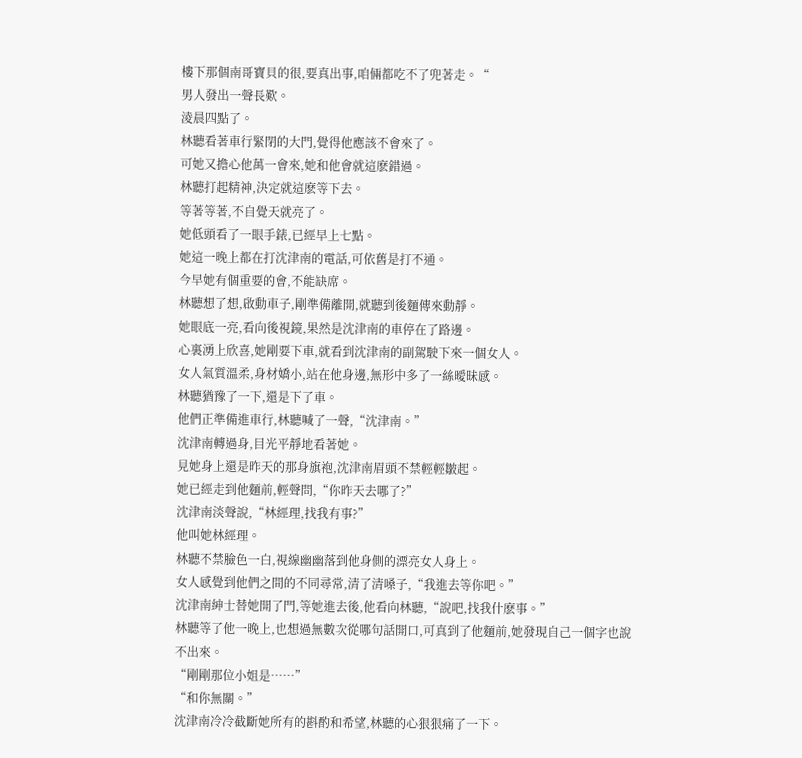樓下那個南哥寶貝的很,要真出事,咱倆都吃不了兜著走。“
男人發出一聲長歎。
淩晨四點了。
林聽看著車行緊閉的大門,覺得他應該不會來了。
可她又擔心他萬一會來,她和他會就這麽錯過。
林聽打起精神,決定就這麽等下去。
等著等著,不自覺天就亮了。
她低頭看了一眼手錶,已經早上七點。
她這一晚上都在打沈津南的電話,可依舊是打不通。
今早她有個重要的會,不能缺席。
林聽想了想,啟動車子,剛準備離開,就聽到後麵傳來動靜。
她眼底一亮,看向後視鏡,果然是沈津南的車停在了路邊。
心裏湧上欣喜,她剛要下車,就看到沈津南的副駕駛下來一個女人。
女人氣質溫柔,身材嬌小,站在他身邊,無形中多了一絲曖昧感。
林聽猶豫了一下,還是下了車。
他們正準備進車行,林聽喊了一聲,“沈津南。”
沈津南轉過身,目光平靜地看著她。
見她身上還是昨天的那身旗袍,沈津南眉頭不禁輕輕皺起。
她已經走到他麵前,輕聲問,“你昨天去哪了?”
沈津南淡聲說,“林經理,找我有事?”
他叫她林經理。
林聽不禁臉色一白,視線幽幽落到他身側的漂亮女人身上。
女人感覺到他們之間的不同尋常,清了清嗓子,“我進去等你吧。”
沈津南紳士替她開了門,等她進去後,他看向林聽,“說吧,找我什麽事。”
林聽等了他一晚上,也想過無數次從哪句話開口,可真到了他麵前,她發現自己一個字也說不出來。
“剛剛那位小姐是……”
“和你無關。”
沈津南冷冷截斷她所有的斟酌和希望,林聽的心狠狠痛了一下。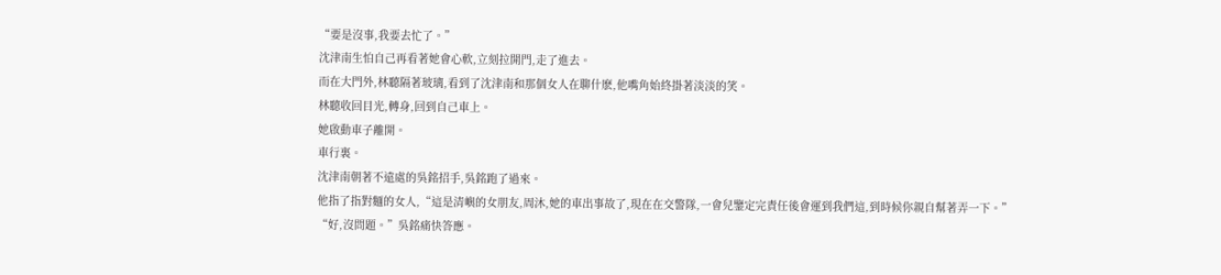“要是沒事,我要去忙了。”
沈津南生怕自己再看著她會心軟,立刻拉開門,走了進去。
而在大門外,林聽隔著玻璃,看到了沈津南和那個女人在聊什麽,他嘴角始終掛著淡淡的笑。
林聽收回目光,轉身,回到自己車上。
她啟動車子離開。
車行裏。
沈津南朝著不遠處的吳銘招手,吳銘跑了過來。
他指了指對麵的女人,“這是清嶼的女朋友,周沐,她的車出事故了,現在在交警隊,一會兒鑒定完責任後會運到我們這,到時候你親自幫著弄一下。”
“好,沒問題。”吳銘痛快答應。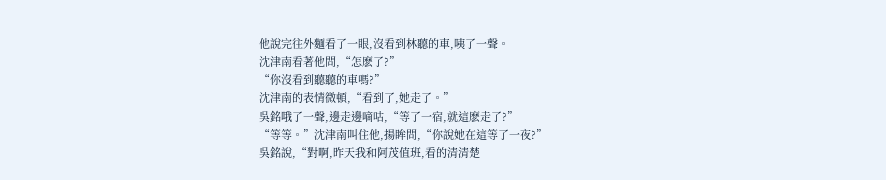他說完往外麵看了一眼,沒看到林聽的車,咦了一聲。
沈津南看著他問,“怎麽了?”
“你沒看到聽聽的車嗎?”
沈津南的表情微頓,“看到了,她走了。”
吳銘哦了一聲,邊走邊嘀咕,“等了一宿,就這麽走了?”
“等等。”沈津南叫住他,揚眸問,“你說她在這等了一夜?”
吳銘說,“對啊,昨天我和阿茂值班,看的清清楚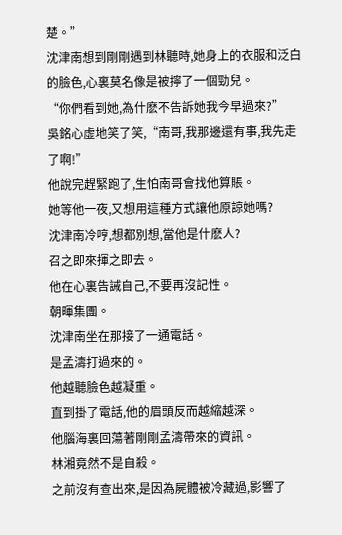楚。”
沈津南想到剛剛遇到林聽時,她身上的衣服和泛白的臉色,心裏莫名像是被擰了一個勁兒。
“你們看到她,為什麽不告訴她我今早過來?”
吳銘心虛地笑了笑,“南哥,我那邊還有事,我先走了啊!”
他說完趕緊跑了,生怕南哥會找他算賬。
她等他一夜,又想用這種方式讓他原諒她嗎?
沈津南冷哼,想都別想,當他是什麽人?
召之即來揮之即去。
他在心裏告誡自己,不要再沒記性。
朝暉集團。
沈津南坐在那接了一通電話。
是孟濤打過來的。
他越聽臉色越凝重。
直到掛了電話,他的眉頭反而越縮越深。
他腦海裏回蕩著剛剛孟濤帶來的資訊。
林湘竟然不是自殺。
之前沒有查出來,是因為屍體被冷藏過,影響了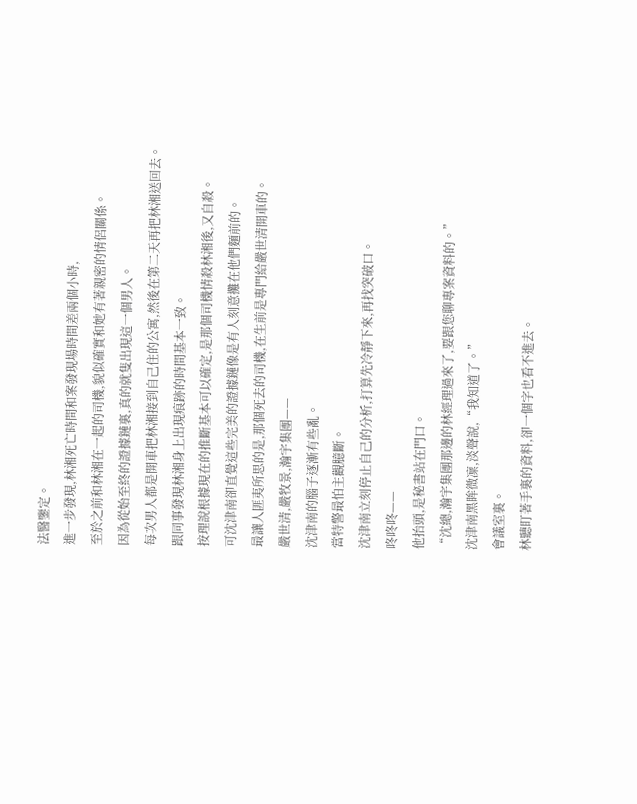法醫鑒定。
進一步發現,林湘死亡時間和案發現場時間差兩個小時,
至於之前和林湘在一起的司機,貌似確實和她有著親密的情侶關係。
因為從始至終的證據鏈裏,真的就隻出現這一個男人。
每次男人都是開車把林湘接到自己住的公寓,然後在第二天再把林湘送回去。
跟同事發現林湘身上出現痕跡的時間基本一致。
按理說根據現在的推斷基本可以確定,是那個司機情殺林湘後,又自殺。
可沈津南卻直覺這些完美的證據鏈像是有人刻意攤在他們麵前的。
最讓人匪夷所思的是,那個死去的司機,在生前是專門給嚴世清開車的。
嚴世清,嚴牧景,瀚宇集團——
沈津南的腦子逐漸有些亂。
當特警最怕主觀臆斷。
沈津南立刻停止自己的分析,打算先冷靜下來,再找突破口。
咚咚咚——
他抬頭,是秘書站在門口。
“沈總,瀚宇集團那邊的林經理過來了,要跟您聊專案資料的。”
沈津南黑眸微凜,淡聲說,“我知道了。”
會議室裏。
林聽盯著手裏的資料,卻一個字也看不進去。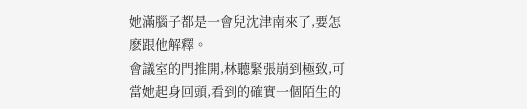她滿腦子都是一會兒沈津南來了,要怎麽跟他解釋。
會議室的門推開,林聽緊張崩到極致,可當她起身回頭,看到的確實一個陌生的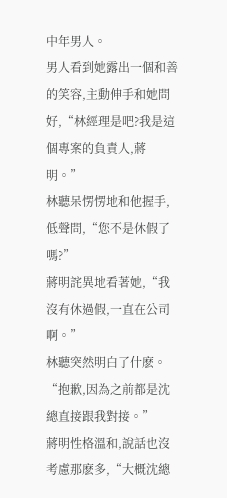中年男人。
男人看到她露出一個和善的笑容,主動伸手和她問好,“林經理是吧?我是這個專案的負責人,蔣明。”
林聽呆愣愣地和他握手,低聲問,“您不是休假了嗎?”
蔣明詫異地看著她,“我沒有休過假,一直在公司啊。”
林聽突然明白了什麽。
“抱歉,因為之前都是沈總直接跟我對接。”
蔣明性格溫和,說話也沒考慮那麽多,“大概沈總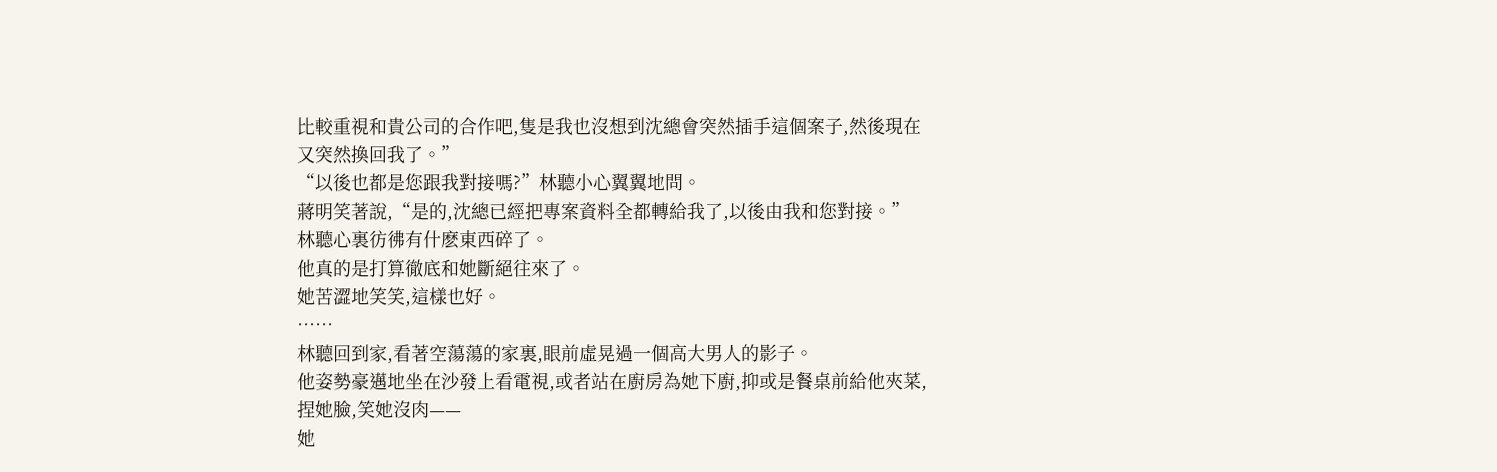比較重視和貴公司的合作吧,隻是我也沒想到沈總會突然插手這個案子,然後現在又突然換回我了。”
“以後也都是您跟我對接嗎?”林聽小心翼翼地問。
蔣明笑著說,“是的,沈總已經把專案資料全都轉給我了,以後由我和您對接。”
林聽心裏彷彿有什麽東西碎了。
他真的是打算徹底和她斷絕往來了。
她苦澀地笑笑,這樣也好。
……
林聽回到家,看著空蕩蕩的家裏,眼前虛晃過一個高大男人的影子。
他姿勢豪邁地坐在沙發上看電視,或者站在廚房為她下廚,抑或是餐桌前給他夾菜,捏她臉,笑她沒肉——
她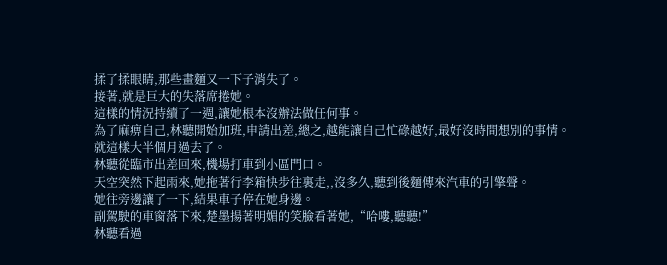揉了揉眼睛,那些畫麵又一下子消失了。
接著,就是巨大的失落席捲她。
這樣的情況持續了一週,讓她根本沒辦法做任何事。
為了麻痹自己,林聽開始加班,申請出差,總之,越能讓自己忙碌越好,最好沒時間想別的事情。
就這樣大半個月過去了。
林聽從臨市出差回來,機場打車到小區門口。
天空突然下起雨來,她拖著行李箱快步往裏走,,沒多久,聽到後麵傳來汽車的引擎聲。
她往旁邊讓了一下,結果車子停在她身邊。
副駕駛的車窗落下來,楚墨揚著明媚的笑臉看著她,“哈嘍,聽聽!”
林聽看過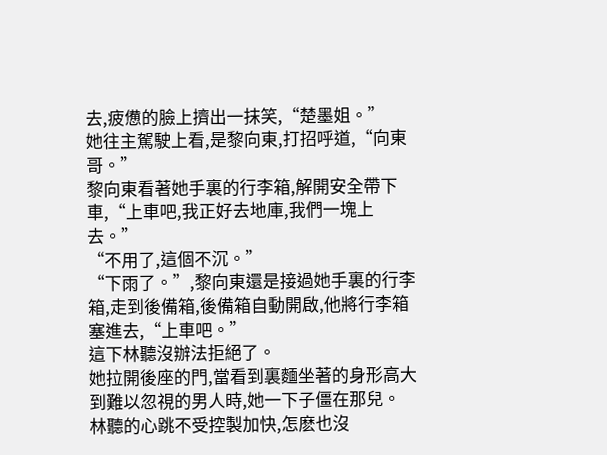去,疲憊的臉上擠出一抹笑,“楚墨姐。”
她往主駕駛上看,是黎向東,打招呼道,“向東哥。”
黎向東看著她手裏的行李箱,解開安全帶下車,“上車吧,我正好去地庫,我們一塊上去。”
“不用了,這個不沉。”
“下雨了。”,黎向東還是接過她手裏的行李箱,走到後備箱,後備箱自動開啟,他將行李箱塞進去,“上車吧。”
這下林聽沒辦法拒絕了。
她拉開後座的門,當看到裏麵坐著的身形高大到難以忽視的男人時,她一下子僵在那兒。
林聽的心跳不受控製加快,怎麽也沒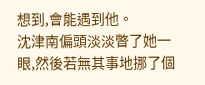想到,會能遇到他。
沈津南偏頭淡淡瞥了她一眼,然後若無其事地挪了個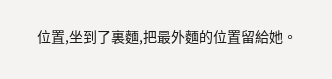位置,坐到了裏麵,把最外麵的位置留給她。